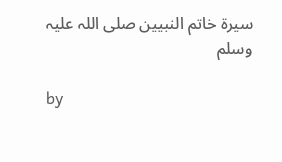سیرۃ خاتم النبیین صلی اللہ علیہ وسلم

by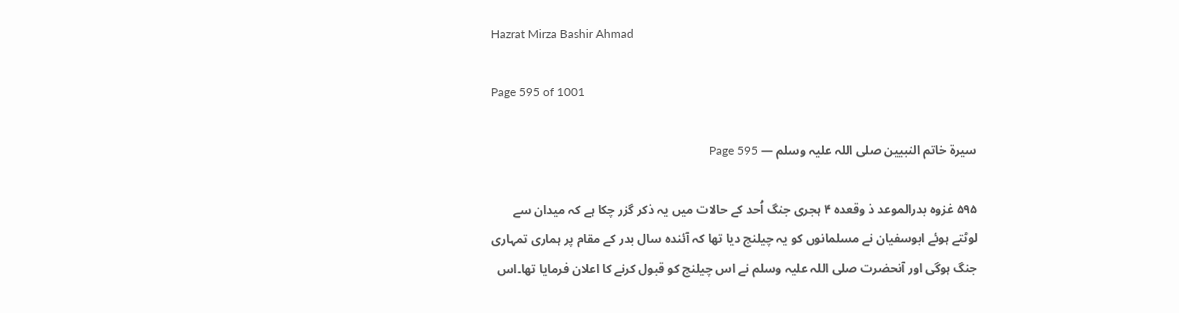Hazrat Mirza Bashir Ahmad

Page 595 of 1001

سیرۃ خاتم النبیین صلی اللہ علیہ وسلم — Page 595

۵۹۵ غزوہ بدرالموعد ذ وقعده ۴ ہجری جنگ اُحد کے حالات میں یہ ذکر گزر چکا ہے کہ میدان سے لوٹتے ہوئے ابوسفیان نے مسلمانوں کو یہ چیلنج دیا تھا کہ آئندہ سال بدر کے مقام پر ہماری تمہاری جنگ ہوگی اور آنحضرت صلی اللہ علیہ وسلم نے اس چیلنج کو قبول کرنے کا اعلان فرمایا تھا۔اس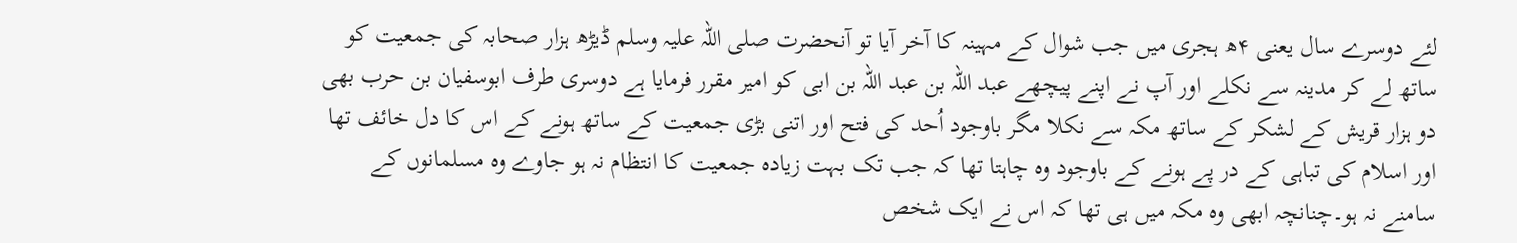لئے دوسرے سال یعنی ۴ھ ہجری میں جب شوال کے مہینہ کا آخر آیا تو آنحضرت صلی اللہ علیہ وسلم ڈیڑھ ہزار صحابہ کی جمعیت کو ساتھ لے کر مدینہ سے نکلے اور آپ نے اپنے پیچھے عبد اللہ بن عبد اللہ بن ابی کو امیر مقرر فرمایا ہے دوسری طرف ابوسفیان بن حرب بھی دو ہزار قریش کے لشکر کے ساتھ مکہ سے نکلا مگر باوجود اُحد کی فتح اور اتنی بڑی جمعیت کے ساتھ ہونے کے اس کا دل خائف تھا اور اسلام کی تباہی کے در پے ہونے کے باوجود وہ چاہتا تھا کہ جب تک بہت زیادہ جمعیت کا انتظام نہ ہو جاوے وہ مسلمانوں کے سامنے نہ ہو۔چنانچہ ابھی وہ مکہ میں ہی تھا کہ اس نے ایک شخص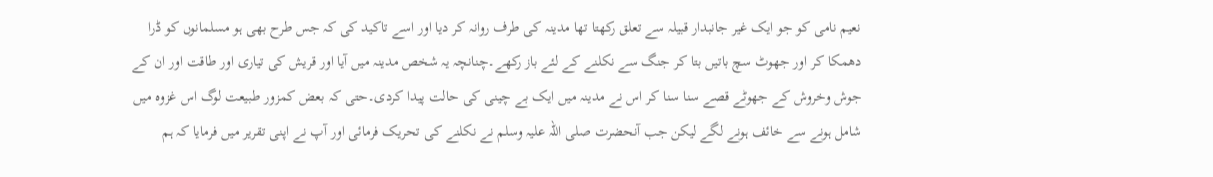نعیم نامی کو جو ایک غیر جانبدار قبیلہ سے تعلق رکھتا تھا مدینہ کی طرف روانہ کر دیا اور اسے تاکید کی کہ جس طرح بھی ہو مسلمانوں کو ڈرا دھمکا کر اور جھوٹ سچ باتیں بتا کر جنگ سے نکلنے کے لئے باز رکھے۔چنانچہ یہ شخص مدینہ میں آیا اور قریش کی تیاری اور طاقت اور ان کے جوش وخروش کے جھوٹے قصے سنا سنا کر اس نے مدینہ میں ایک بے چینی کی حالت پیدا کردی۔حتی کہ بعض کمزور طبیعت لوگ اس غزوہ میں شامل ہونے سے خائف ہونے لگے لیکن جب آنحضرت صلی اللہ علیہ وسلم نے نکلنے کی تحریک فرمائی اور آپ نے اپنی تقریر میں فرمایا کہ ہم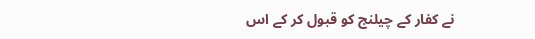نے کفار کے چیلنج کو قبول کر کے اس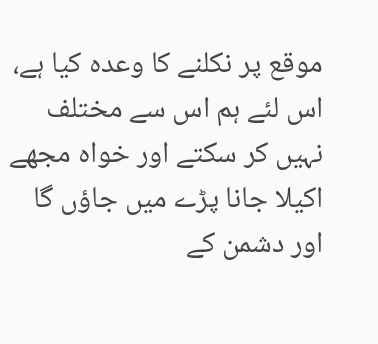موقع پر نکلنے کا وعدہ کیا ہے، اس لئے ہم اس سے مختلف نہیں کر سکتے اور خواہ مجھے اکیلا جانا پڑے میں جاؤں گا اور دشمن کے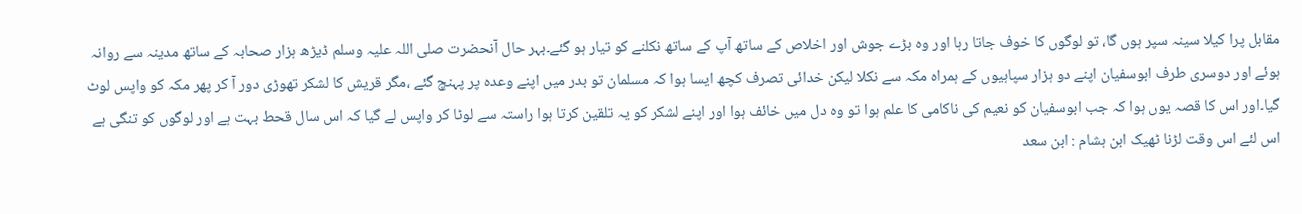مقابل پرا کیلا سینہ سپر ہوں گا، تو لوگوں کا خوف جاتا رہا اور وہ بڑے جوش اور اخلاص کے ساتھ آپ کے ساتھ نکلنے کو تیار ہو گئے۔بہر حال آنحضرت صلی اللہ علیہ وسلم ڈیڑھ ہزار صحابہ کے ساتھ مدینہ سے روانہ ہوئے اور دوسری طرف ابوسفیان اپنے دو ہزار سپاہیوں کے ہمراہ مکہ سے نکلا لیکن خدائی تصرف کچھ ایسا ہوا کہ مسلمان تو بدر میں اپنے وعدہ پر پہنچ گئے ،مگر قریش کا لشکر تھوڑی دور آ کر پھر مکہ کو واپس لوٹ گیا۔اور اس کا قصہ یوں ہوا کہ جب ابوسفیان کو نعیم کی ناکامی کا علم ہوا تو وہ دل میں خائف ہوا اور اپنے لشکر کو یہ تلقین کرتا ہوا راستہ سے لوٹا کر واپس لے گیا کہ اس سال قحط بہت ہے اور لوگوں کو تنگی ہے اس لئے اس وقت لڑنا ٹھیک ابن ہشام : ابن سعد